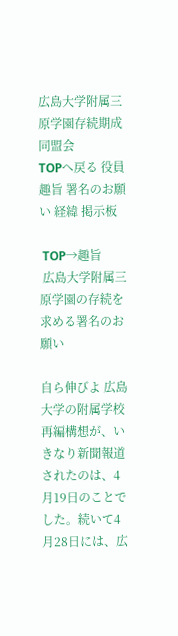広島大学附属三原学園存続期成同盟会
TOPへ戻る 役員 趣旨 署名のお願い 経緯 掲示板

 TOP→趣旨
 広島大学附属三原学園の存続を求める署名のお願い

自ら伸びよ 広島大学の附属学校再編構想が、いきなり新聞報道されたのは、4月19日のことでした。続いて4月28日には、広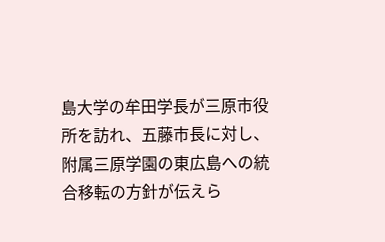島大学の牟田学長が三原市役所を訪れ、五藤市長に対し、附属三原学園の東広島への統合移転の方針が伝えら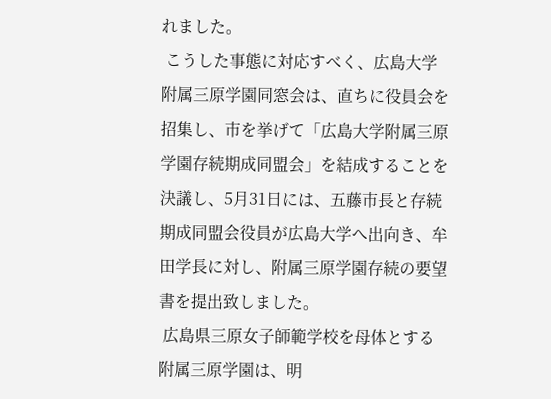れました。
 こうした事態に対応すべく、広島大学附属三原学園同窓会は、直ちに役員会を招集し、市を挙げて「広島大学附属三原学園存続期成同盟会」を結成することを決議し、5月31日には、五藤市長と存続期成同盟会役員が広島大学へ出向き、牟田学長に対し、附属三原学園存続の要望書を提出致しました。
 広島県三原女子師範学校を母体とする附属三原学園は、明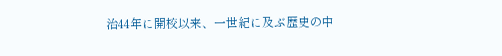治44年に開校以来、一世紀に及ぶ歴史の中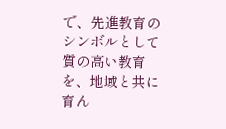で、先進教育のシンボルとして質の高い教育を、地域と共に育ん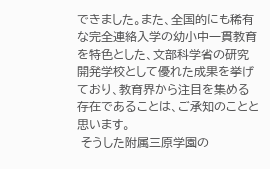できました。また、全国的にも稀有な完全連絡入学の幼小中一貫教育を特色とした、文部科学省の研究開発学校として優れた成果を挙げており、教育界から注目を集める存在であることは、ご承知のことと思います。
 そうした附属三原学園の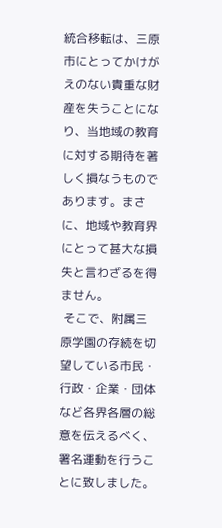統合移転は、三原市にとってかけがえのない貴重な財産を失うことになり、当地域の教育に対する期待を著しく損なうものであります。まさに、地域や教育界にとって甚大な損失と言わざるを得ません。
 そこで、附属三原学園の存続を切望している市民・行政・企業・団体など各界各層の総意を伝えるべく、署名運動を行うことに致しました。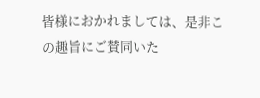皆様におかれましては、是非この趣旨にご賛同いた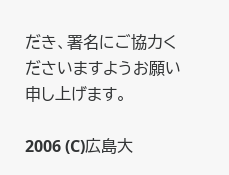だき、署名にご協力くださいますようお願い申し上げます。

2006 (C)広島大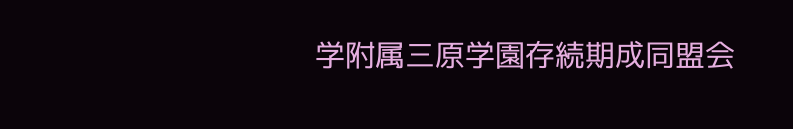学附属三原学園存続期成同盟会